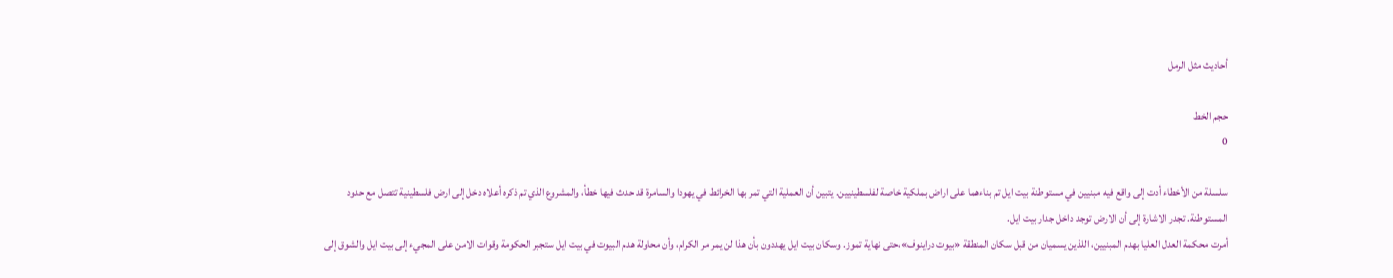أحاديث مثل الرمل

حجم الخط
0

سلسلة من الأخطاء أدت إلى واقع فيه مبنيين في مستوطنة بيت ايل تم بناءهما على اراض بملكية خاصة لفلسطينيين. يتبين أن العملية التي تمر بها الخرائط في يهودا والسامرة قد حدث فيها خطأ، والمشروع الذي تم ذكره أعلاه دخل إلى ارض فلسطينية تتصل مع حدود المستوطنة. تجدر الاشارة إلى أن الارض توجد داخل جدار بيت ايل.
أمرت محكمة العدل العليا بهدم المبنيين، اللذين يسميان من قبل سكان المنطقة «بيوت دراينوف»،حتى نهاية تموز. وسكان بيت ايل يهددون بأن هذا لن يمر مر الكرام، وأن محاولة هدم البيوت في بيت ايل ستجبر الحكومة وقوات الامن على المجيء إلى بيت ايل والشوق إلى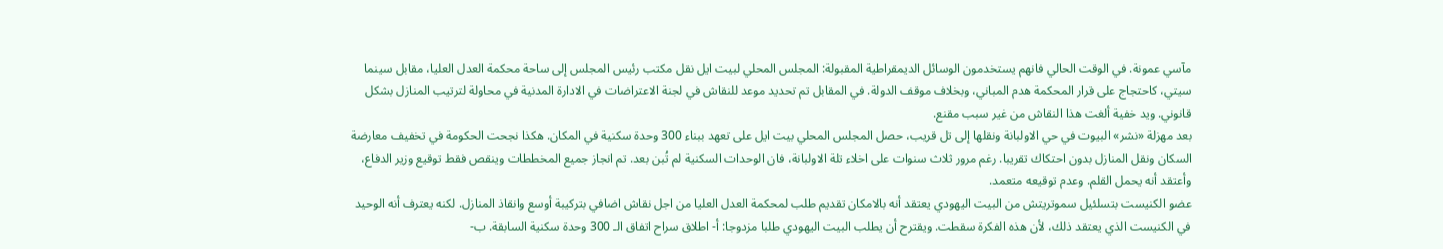مآسي عمونة. في الوقت الحالي فانهم يستخدمون الوسائل الديمقراطية المقبولة: المجلس المحلي لبيت ايل نقل مكتب رئيس المجلس إلى ساحة محكمة العدل العليا، مقابل سينما سيتي، كاحتجاج على قرار المحكمة هدم المباني، وبخلاف موقف الدولة. في المقابل تم تحديد موعد للنقاش في لجنة الاعتراضات في الادارة المدنية في محاولة لترتيب المنازل بشكل قانوني. ويد خفية ألغت هذا النقاش من غير سبب مقنع.
بعد مهزلة «نشر» البيوت في حي الاولبانة ونقلها إلى تل قريب، حصل المجلس المحلي بيت ايل على تعهد ببناء 300 وحدة سكنية في المكان. هكذا نجحت الحكومة في تخفيف معارضة السكان ونقل المنازل بدون احتكاك تقريبا. رغم مرور ثلاث سنوات على اخلاء تلة الاولبانة، فان الوحدات السكنية لم تُبن بعد. تم انجاز جميع المخططات وينقص فقط توقيع وزير الدفاع، وأعتقد أنه يحمل القلم. وعدم توقيعه متعمد.
عضو الكنيست بتسلئيل سموتريتش من البيت اليهودي يعتقد أنه بالامكان تقديم طلب لمحكمة العدل العليا من اجل نقاش اضافي بتركيبة أوسع وانقاذ المنازل. لكنه يعترف أنه الوحيد في الكنيست الذي يعتقد ذلك، لأن هذه الفكرة سقطت. ويقترح أن يطلب البيت اليهودي طلبا مزدوجا: أ- اطلاق سراح اتفاق الـ 300 وحدة سكنية السابقة. ب-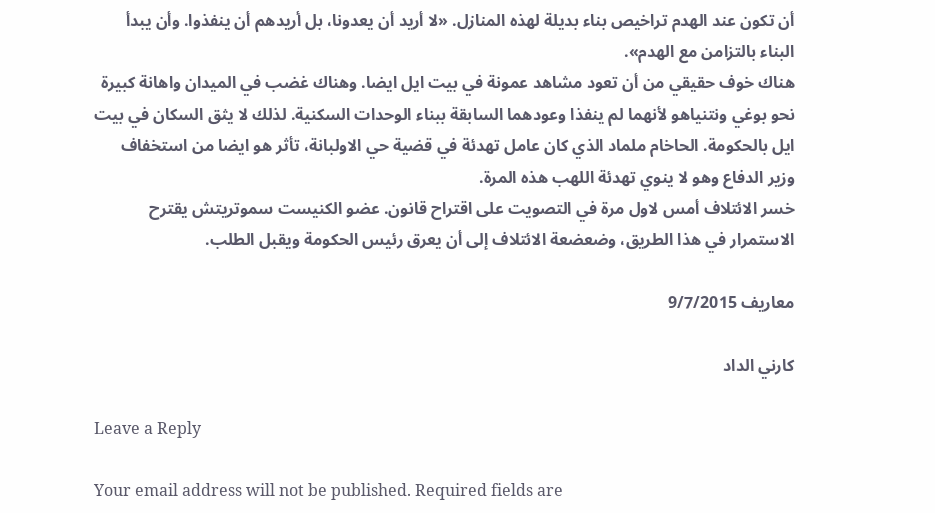أن تكون عند الهدم تراخيص بناء بديلة لهذه المنازل. «لا أريد أن يعدونا، بل أريدهم أن ينفذوا. وأن يبدأ البناء بالتزامن مع الهدم».
هناك خوف حقيقي من أن تعود مشاهد عمونة في بيت ايل ايضا. وهناك غضب في الميدان واهانة كبيرة نحو بوغي ونتنياهو لأنهما لم ينفذا وعودهما السابقة ببناء الوحدات السكنية. لذلك لا يثق السكان في بيت ايل بالحكومة. الحاخام ملماد الذي كان عامل تهدئة في قضية حي الاولبانة، تأثر هو ايضا من استخفاف وزير الدفاع وهو لا ينوي تهدئة اللهب هذه المرة.
خسر الائتلاف أمس لاول مرة في التصويت على اقتراح قانون. عضو الكنيست سموتريتش يقترح الاستمرار في هذا الطريق، وضعضعة الائتلاف إلى أن يعرق رئيس الحكومة ويقبل الطلب.

معاريف 9/7/2015

كارني الداد

Leave a Reply

Your email address will not be published. Required fields are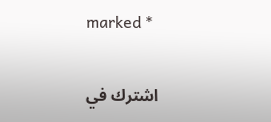marked *

اشترك في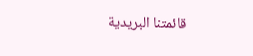قائمتنا البريدية